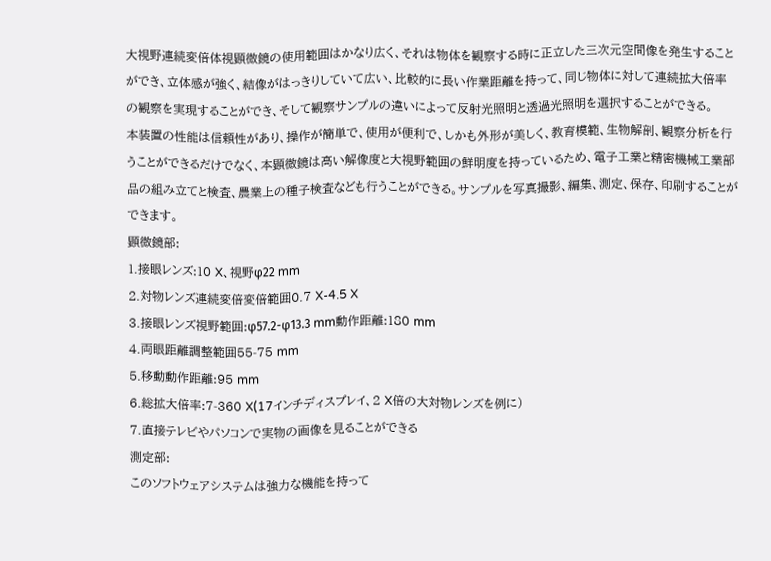大視野連続変倍体視顕微鏡の使用範囲はかなり広く、それは物体を観察する時に正立した三次元空間像を発生することができ、立体感が強く、結像がはっきりしていて広い、比較的に長い作業距離を持って、同じ物体に対して連続拡大倍率の観察を実現することができ、そして観察サンプルの違いによって反射光照明と透過光照明を選択することができる。
本装置の性能は信頼性があり、操作が簡単で、使用が便利で、しかも外形が美しく、教育模範、生物解剖、観察分析を行うことができるだけでなく、本顕微鏡は高い解像度と大視野範囲の鮮明度を持っているため、電子工業と精密機械工業部品の組み立てと検査、農業上の種子検査なども行うことができる。サンプルを写真撮影、編集、測定、保存、印刷することができます。
顕微鏡部:
1.接眼レンズ:10 X、視野φ22 mm
2.対物レンズ連続変倍変倍範囲0.7 X-4.5 X
3.接眼レンズ視野範囲:φ57.2-φ13.3 mm動作距離:180 mm
4.両眼距離調整範囲55-75 mm
5.移動動作距離:95 mm
6.総拡大倍率:7-360 X(17インチディスプレイ、2 X倍の大対物レンズを例に)
7.直接テレビやパソコンで実物の画像を見ることができる
測定部:
このソフトウェアシステムは強力な機能を持って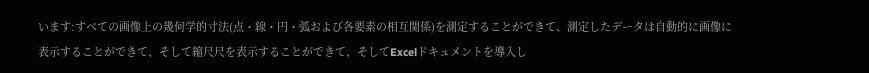います:すべての画像上の幾何学的寸法(点・線・円・弧および各要素の相互関係)を測定することができて、測定したデータは自動的に画像に表示することができて、そして縮尺尺を表示することができて、そしてExcelドキュメントを導入し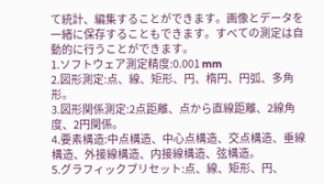て統計、編集することができます。画像とデータを一緒に保存することもできます。すべての測定は自動的に行うことができます。
1.ソフトウェア測定精度:0.001 mm
2.図形測定:点、線、矩形、円、楕円、円弧、多角形。
3.図形関係測定:2点距離、点から直線距離、2線角度、2円関係。
4.要素構造:中点構造、中心点構造、交点構造、垂線構造、外接線構造、内接線構造、弦構造。
5.グラフィックプリセット:点、線、矩形、円、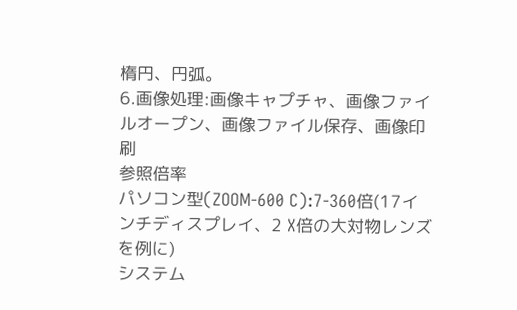楕円、円弧。
6.画像処理:画像キャプチャ、画像ファイルオープン、画像ファイル保存、画像印刷
参照倍率
パソコン型(ZOOM-600 C):7-360倍(17インチディスプレイ、2 X倍の大対物レンズを例に)
システム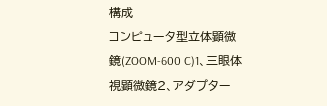構成
コンピュータ型立体顕微鏡(ZOOM-600 C)1、三眼体視顕微鏡2、アダプター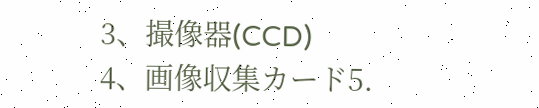3、撮像器(CCD)
4、画像収集カード5.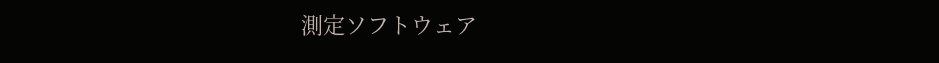測定ソフトウェア